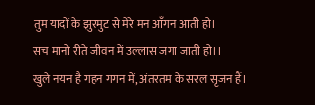तुम यादों के झुरमुट से मेरे मन आँगन आती हो।
सच मानो रीते जीवन में उल्लास जगा जाती हो।।
खुले नयन है गहन गगन में, अंतरतम के सरल सृजन हैं।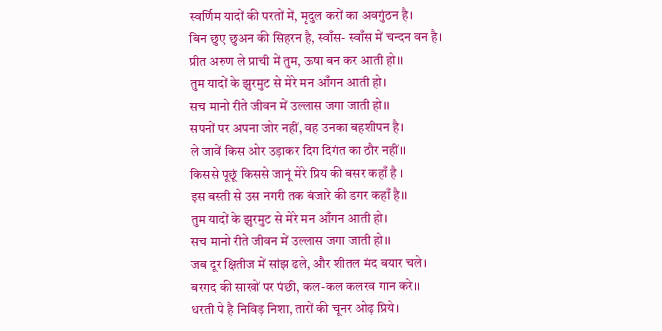स्वर्णिम यादों की परतों में, मृदुल करों का अवगुंठन है।
बिन छुए छुअन की सिहरन है, स्वाँस- स्वाँस में चन्दन वन है।
प्रीत अरुण ले प्राची में तुम, ऊषा बन कर आती हो।।
तुम यादों के झुरमुट से मेरे मन आँगन आती हो।
सच मानो रीते जीवन में उल्लास जगा जाती हो।।
सपनों पर अपना जोर नहीं, वह उनका बहशीपन है।
ले जावें किस ओर उड़ाकर दिग दिगंत का ठौर नहीं।।
किससे पूछूं किससे जानूं मेरे प्रिय की बसर कहाँ है ।
इस बस्ती से उस नगरी तक बंजारे की डगर कहाँ है।।
तुम यादों के झुरमुट से मेरे मन आँगन आती हो।
सच मानो रीते जीवन में उल्लास जगा जाती हो।।
जब दूर क्षितीज में सांझ ढले, और शीतल मंद बयार चले।
बरगद की साखों पर पंछी, कल-कल कलरव गान करे।।
धरती पे है निविड़ निशा, तारों की चूनर ओढ़ प्रिये।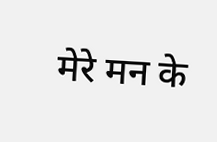मेरे मन के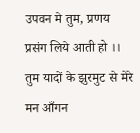उपवन मे तुम, प्रणय प्रसंग लिये आती हो ।।
तुम यादों के झुरमुट से मेरे मन आँगन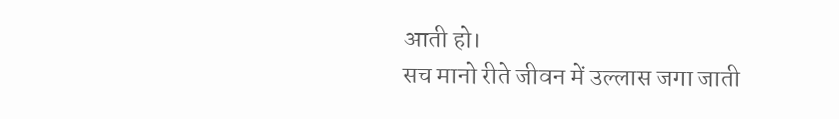आती हो।
सच मानो रीते जीवन में उल्लास जगा जाती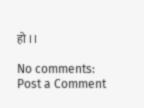हो ।।

No comments:
Post a Comment